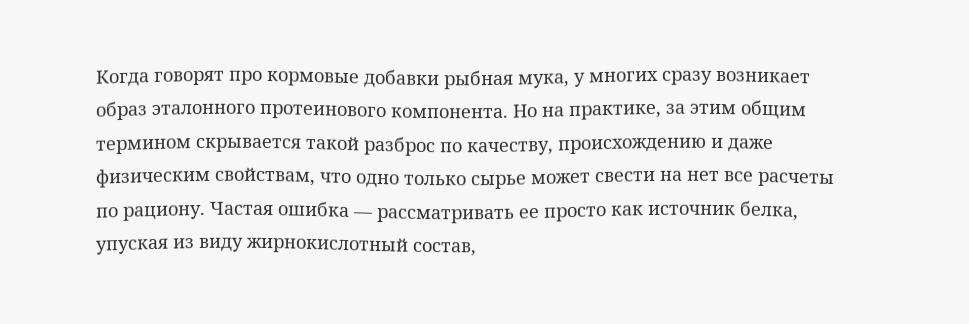Когда говорят про кормовые добавки рыбная мука, у многих сразу возникает образ эталонного протеинового компонента. Но на практике, за этим общим термином скрывается такой разброс по качеству, происхождению и даже физическим свойствам, что одно только сырье может свести на нет все расчеты по рациону. Частая ошибка — рассматривать ее просто как источник белка, упуская из виду жирнокислотный состав,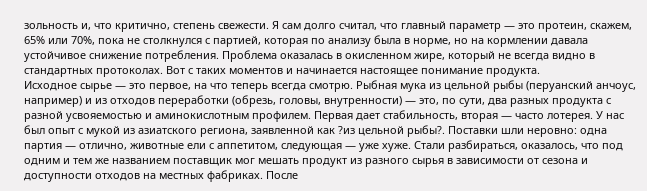зольность и, что критично, степень свежести. Я сам долго считал, что главный параметр — это протеин, скажем, 65% или 70%, пока не столкнулся с партией, которая по анализу была в норме, но на кормлении давала устойчивое снижение потребления. Проблема оказалась в окисленном жире, который не всегда видно в стандартных протоколах. Вот с таких моментов и начинается настоящее понимание продукта.
Исходное сырье — это первое, на что теперь всегда смотрю. Рыбная мука из цельной рыбы (перуанский анчоус, например) и из отходов переработки (обрезь, головы, внутренности) — это, по сути, два разных продукта с разной усвояемостью и аминокислотным профилем. Первая дает стабильность, вторая — часто лотерея. У нас был опыт с мукой из азиатского региона, заявленной как ?из цельной рыбы?. Поставки шли неровно: одна партия — отлично, животные ели с аппетитом, следующая — уже хуже. Стали разбираться, оказалось, что под одним и тем же названием поставщик мог мешать продукт из разного сырья в зависимости от сезона и доступности отходов на местных фабриках. После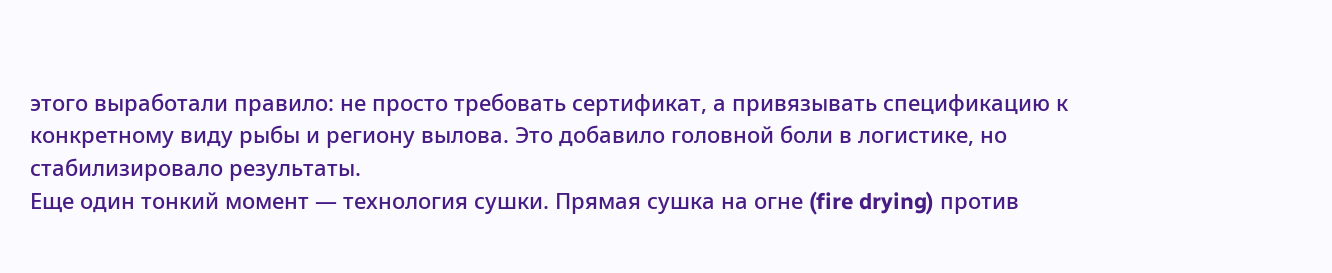этого выработали правило: не просто требовать сертификат, а привязывать спецификацию к конкретному виду рыбы и региону вылова. Это добавило головной боли в логистике, но стабилизировало результаты.
Еще один тонкий момент — технология сушки. Прямая сушка на огне (fire drying) против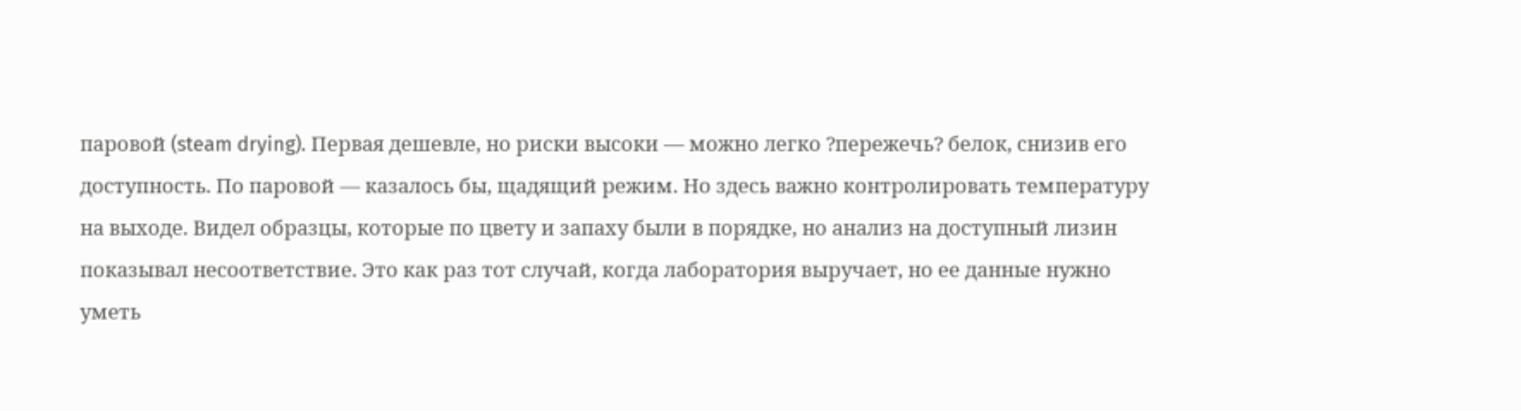паровой (steam drying). Первая дешевле, но риски высоки — можно легко ?пережечь? белок, снизив его доступность. По паровой — казалось бы, щадящий режим. Но здесь важно контролировать температуру на выходе. Видел образцы, которые по цвету и запаху были в порядке, но анализ на доступный лизин показывал несоответствие. Это как раз тот случай, когда лаборатория выручает, но ее данные нужно уметь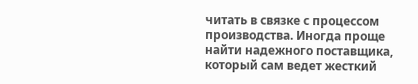читать в связке с процессом производства. Иногда проще найти надежного поставщика, который сам ведет жесткий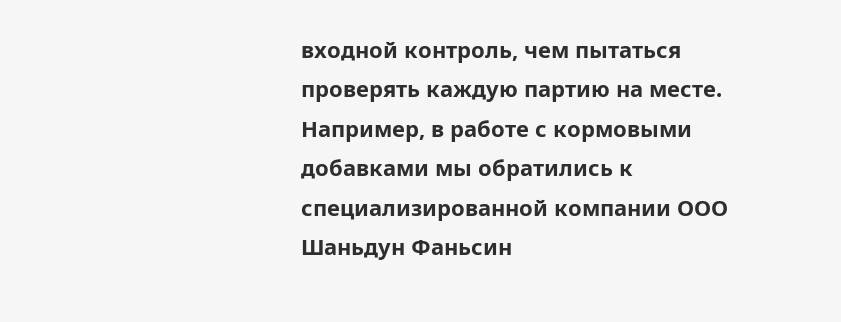входной контроль, чем пытаться проверять каждую партию на месте. Например, в работе с кормовыми добавками мы обратились к специализированной компании ООО Шаньдун Фаньсин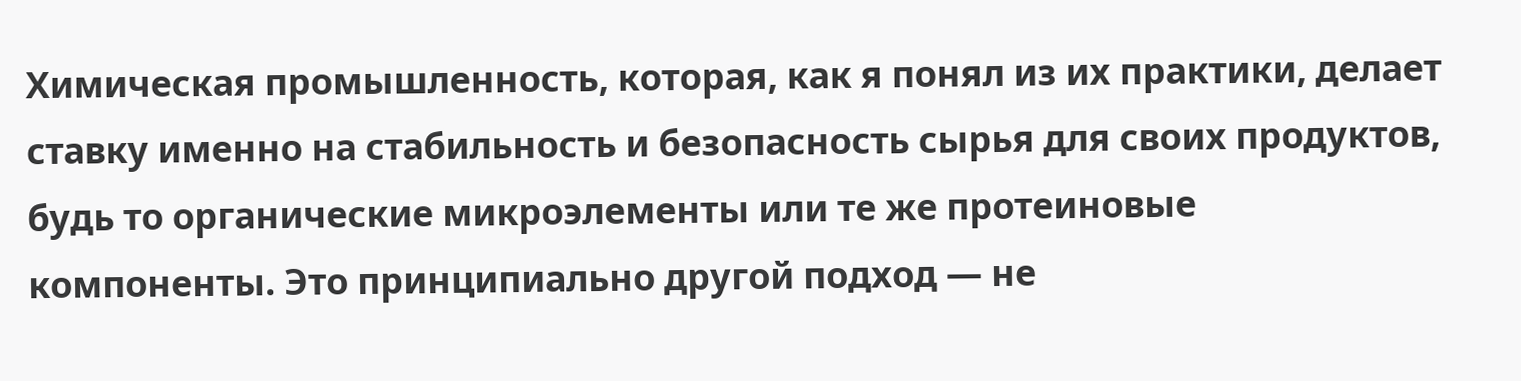Химическая промышленность, которая, как я понял из их практики, делает ставку именно на стабильность и безопасность сырья для своих продуктов, будь то органические микроэлементы или те же протеиновые компоненты. Это принципиально другой подход — не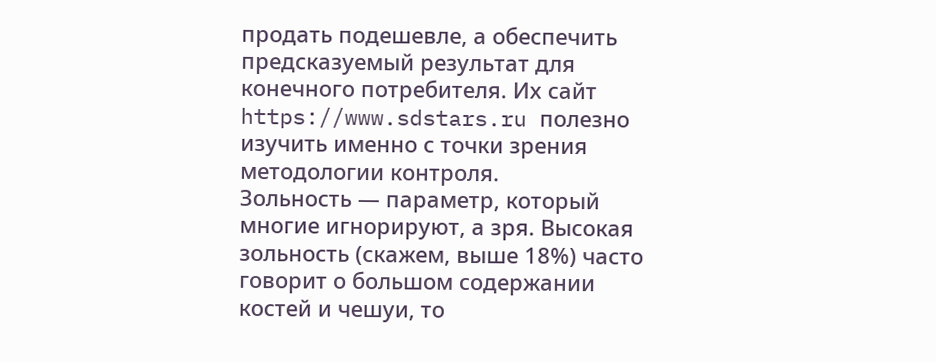продать подешевле, а обеспечить предсказуемый результат для конечного потребителя. Их сайт https://www.sdstars.ru полезно изучить именно с точки зрения методологии контроля.
Зольность — параметр, который многие игнорируют, а зря. Высокая зольность (скажем, выше 18%) часто говорит о большом содержании костей и чешуи, то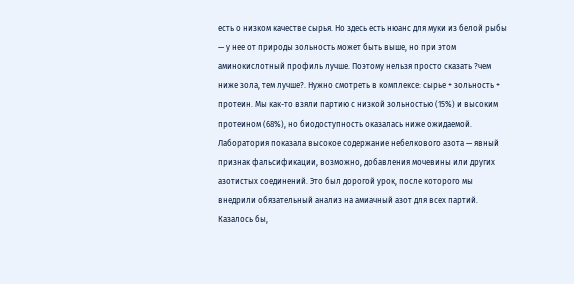есть о низком качестве сырья. Но здесь есть нюанс для муки из белой рыбы — у нее от природы зольность может быть выше, но при этом аминокислотный профиль лучше. Поэтому нельзя просто сказать ?чем ниже зола, тем лучше?. Нужно смотреть в комплексе: сырье + зольность + протеин. Мы как-то взяли партию с низкой зольностью (15%) и высоким протеином (68%), но биодоступность оказалась ниже ожидаемой. Лаборатория показала высокое содержание небелкового азота — явный признак фальсификации, возможно, добавления мочевины или других азотистых соединений. Это был дорогой урок, после которого мы внедрили обязательный анализ на амиачный азот для всех партий.
Казалось бы,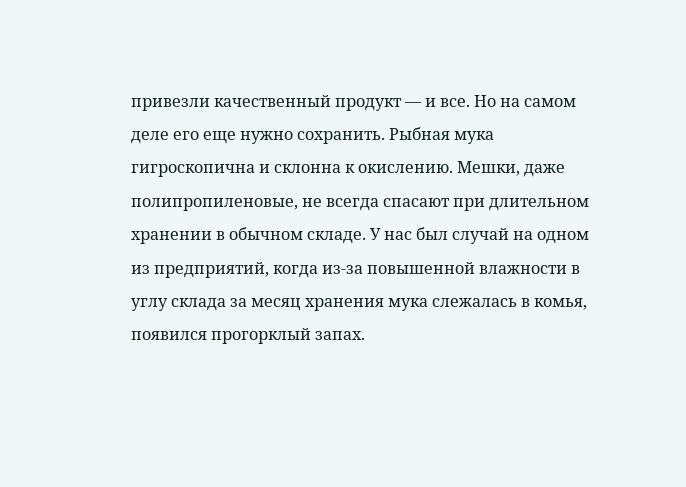привезли качественный продукт — и все. Но на самом деле его еще нужно сохранить. Рыбная мука гигроскопична и склонна к окислению. Мешки, даже полипропиленовые, не всегда спасают при длительном хранении в обычном складе. У нас был случай на одном из предприятий, когда из-за повышенной влажности в углу склада за месяц хранения мука слежалась в комья, появился прогорклый запах.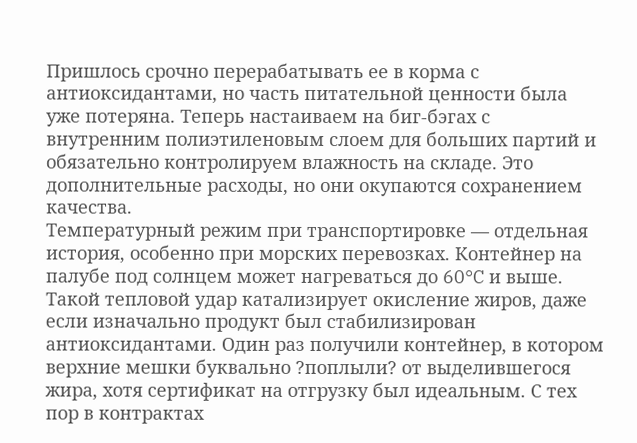Пришлось срочно перерабатывать ее в корма с антиоксидантами, но часть питательной ценности была уже потеряна. Теперь настаиваем на биг-бэгах с внутренним полиэтиленовым слоем для больших партий и обязательно контролируем влажность на складе. Это дополнительные расходы, но они окупаются сохранением качества.
Температурный режим при транспортировке — отдельная история, особенно при морских перевозках. Контейнер на палубе под солнцем может нагреваться до 60°C и выше. Такой тепловой удар катализирует окисление жиров, даже если изначально продукт был стабилизирован антиоксидантами. Один раз получили контейнер, в котором верхние мешки буквально ?поплыли? от выделившегося жира, хотя сертификат на отгрузку был идеальным. С тех пор в контрактах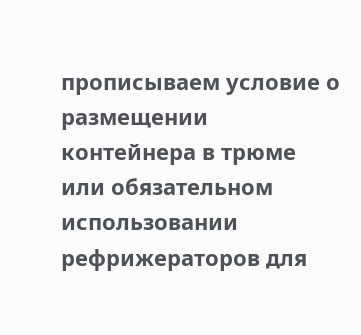прописываем условие о размещении контейнера в трюме или обязательном использовании рефрижераторов для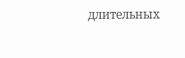длительных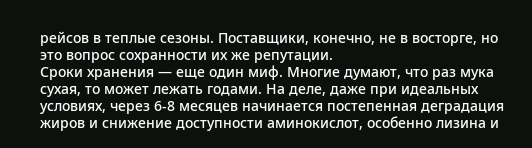рейсов в теплые сезоны. Поставщики, конечно, не в восторге, но это вопрос сохранности их же репутации.
Сроки хранения — еще один миф. Многие думают, что раз мука сухая, то может лежать годами. На деле, даже при идеальных условиях, через 6-8 месяцев начинается постепенная деградация жиров и снижение доступности аминокислот, особенно лизина и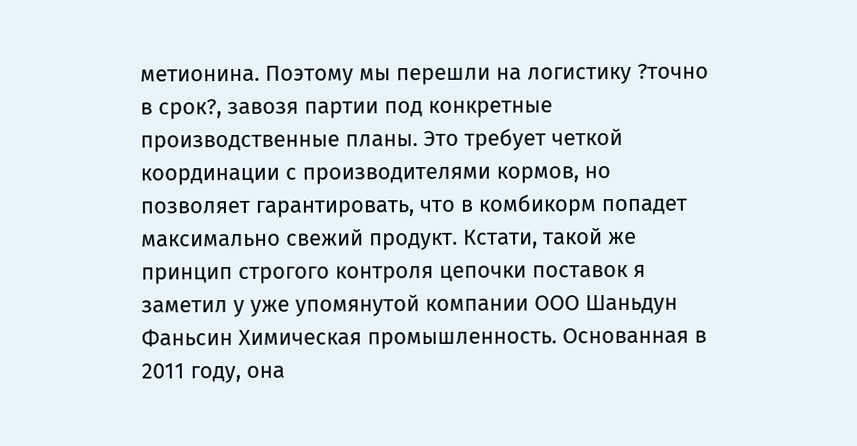метионина. Поэтому мы перешли на логистику ?точно в срок?, завозя партии под конкретные производственные планы. Это требует четкой координации с производителями кормов, но позволяет гарантировать, что в комбикорм попадет максимально свежий продукт. Кстати, такой же принцип строгого контроля цепочки поставок я заметил у уже упомянутой компании ООО Шаньдун Фаньсин Химическая промышленность. Основанная в 2011 году, она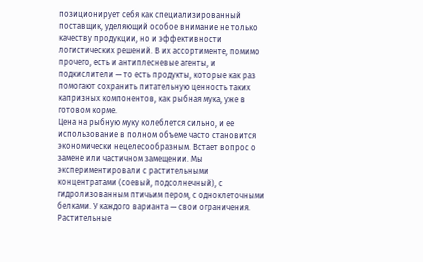позиционирует себя как специализированный поставщик, уделяющий особое внимание не только качеству продукции, но и эффективности логистических решений. В их ассортименте, помимо прочего, есть и антиплесневые агенты, и подкислители — то есть продукты, которые как раз помогают сохранить питательную ценность таких капризных компонентов, как рыбная мука, уже в готовом корме.
Цена на рыбную муку колеблется сильно, и ее использование в полном объеме часто становится экономически нецелесообразным. Встает вопрос о замене или частичном замещении. Мы экспериментировали с растительными концентратами (соевый, подсолнечный), с гидролизованным птичьим пером, с одноклеточными белками. У каждого варианта — свои ограничения. Растительные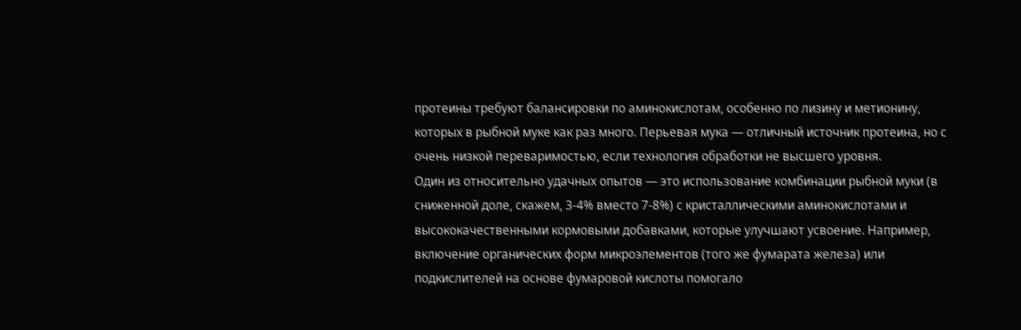протеины требуют балансировки по аминокислотам, особенно по лизину и метионину, которых в рыбной муке как раз много. Перьевая мука — отличный источник протеина, но с очень низкой переваримостью, если технология обработки не высшего уровня.
Один из относительно удачных опытов — это использование комбинации рыбной муки (в сниженной доле, скажем, 3-4% вместо 7-8%) с кристаллическими аминокислотами и высококачественными кормовыми добавками, которые улучшают усвоение. Например, включение органических форм микроэлементов (того же фумарата железа) или подкислителей на основе фумаровой кислоты помогало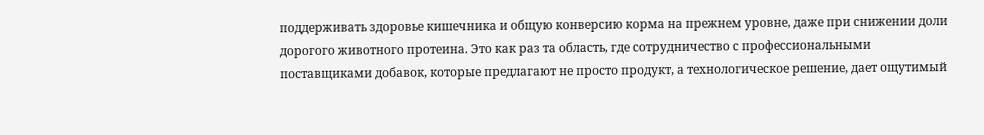поддерживать здоровье кишечника и общую конверсию корма на прежнем уровне, даже при снижении доли дорогого животного протеина. Это как раз та область, где сотрудничество с профессиональными поставщиками добавок, которые предлагают не просто продукт, а технологическое решение, дает ощутимый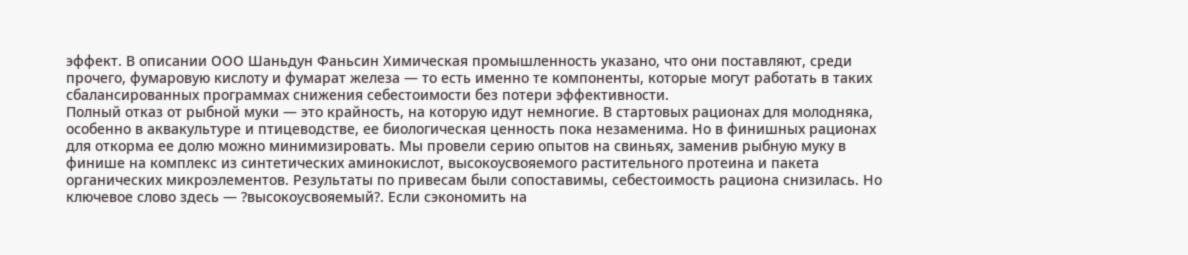эффект. В описании ООО Шаньдун Фаньсин Химическая промышленность указано, что они поставляют, среди прочего, фумаровую кислоту и фумарат железа — то есть именно те компоненты, которые могут работать в таких сбалансированных программах снижения себестоимости без потери эффективности.
Полный отказ от рыбной муки — это крайность, на которую идут немногие. В стартовых рационах для молодняка, особенно в аквакультуре и птицеводстве, ее биологическая ценность пока незаменима. Но в финишных рационах для откорма ее долю можно минимизировать. Мы провели серию опытов на свиньях, заменив рыбную муку в финише на комплекс из синтетических аминокислот, высокоусвояемого растительного протеина и пакета органических микроэлементов. Результаты по привесам были сопоставимы, себестоимость рациона снизилась. Но ключевое слово здесь — ?высокоусвояемый?. Если сэкономить на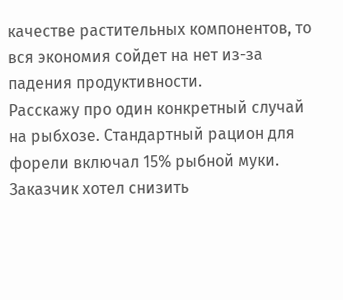качестве растительных компонентов, то вся экономия сойдет на нет из-за падения продуктивности.
Расскажу про один конкретный случай на рыбхозе. Стандартный рацион для форели включал 15% рыбной муки. Заказчик хотел снизить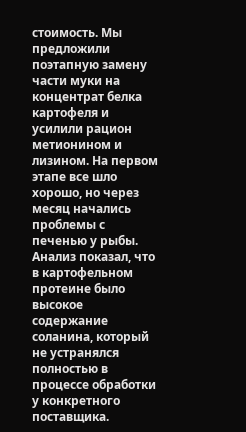стоимость. Мы предложили поэтапную замену части муки на концентрат белка картофеля и усилили рацион метионином и лизином. На первом этапе все шло хорошо, но через месяц начались проблемы с печенью у рыбы. Анализ показал, что в картофельном протеине было высокое содержание соланина, который не устранялся полностью в процессе обработки у конкретного поставщика.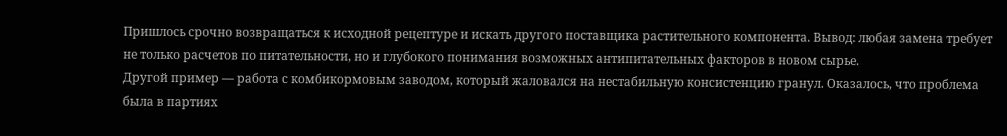Пришлось срочно возвращаться к исходной рецептуре и искать другого поставщика растительного компонента. Вывод: любая замена требует не только расчетов по питательности, но и глубокого понимания возможных антипитательных факторов в новом сырье.
Другой пример — работа с комбикормовым заводом, который жаловался на нестабильную консистенцию гранул. Оказалось, что проблема была в партиях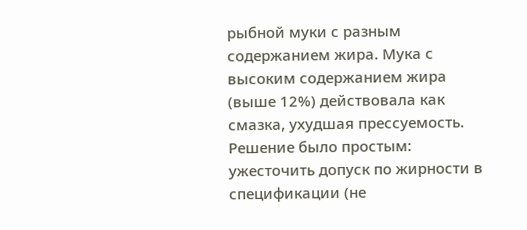рыбной муки с разным содержанием жира. Мука с высоким содержанием жира (выше 12%) действовала как смазка, ухудшая прессуемость. Решение было простым: ужесточить допуск по жирности в спецификации (не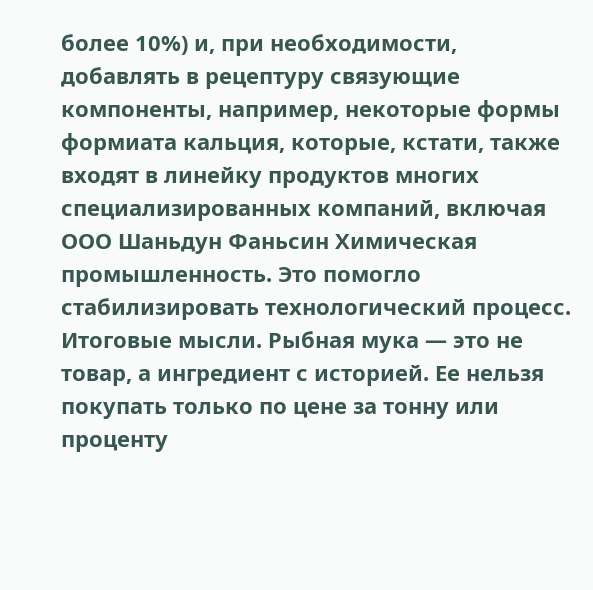более 10%) и, при необходимости, добавлять в рецептуру связующие компоненты, например, некоторые формы формиата кальция, которые, кстати, также входят в линейку продуктов многих специализированных компаний, включая ООО Шаньдун Фаньсин Химическая промышленность. Это помогло стабилизировать технологический процесс.
Итоговые мысли. Рыбная мука — это не товар, а ингредиент с историей. Ее нельзя покупать только по цене за тонну или проценту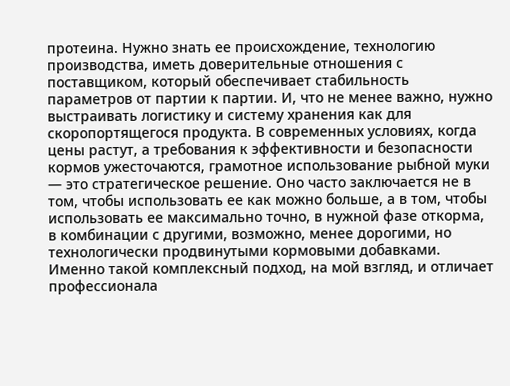протеина. Нужно знать ее происхождение, технологию производства, иметь доверительные отношения с поставщиком, который обеспечивает стабильность параметров от партии к партии. И, что не менее важно, нужно выстраивать логистику и систему хранения как для скоропортящегося продукта. В современных условиях, когда цены растут, а требования к эффективности и безопасности кормов ужесточаются, грамотное использование рыбной муки — это стратегическое решение. Оно часто заключается не в том, чтобы использовать ее как можно больше, а в том, чтобы использовать ее максимально точно, в нужной фазе откорма, в комбинации с другими, возможно, менее дорогими, но технологически продвинутыми кормовыми добавками. Именно такой комплексный подход, на мой взгляд, и отличает профессионала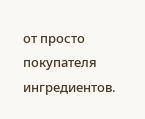от просто покупателя ингредиентов.